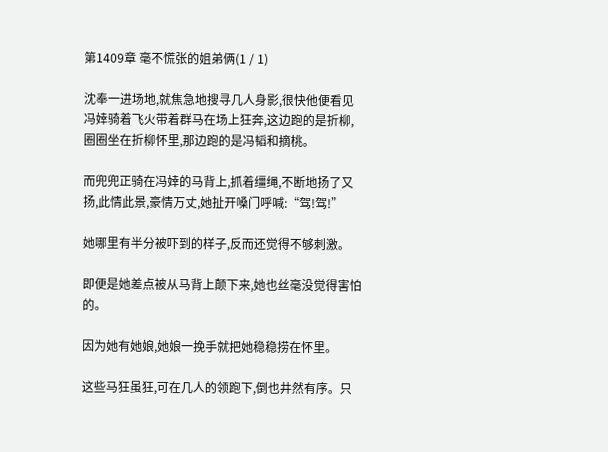第1409章 毫不慌张的姐弟俩(1 / 1)

沈奉一进场地,就焦急地搜寻几人身影,很快他便看见冯婞骑着飞火带着群马在场上狂奔,这边跑的是折柳,圈圈坐在折柳怀里,那边跑的是冯韬和摘桃。

而兜兜正骑在冯婞的马背上,抓着缰绳,不断地扬了又扬,此情此景,豪情万丈,她扯开嗓门呼喊:“驾!驾!”

她哪里有半分被吓到的样子,反而还觉得不够刺激。

即便是她差点被从马背上颠下来,她也丝毫没觉得害怕的。

因为她有她娘,她娘一挽手就把她稳稳捞在怀里。

这些马狂虽狂,可在几人的领跑下,倒也井然有序。只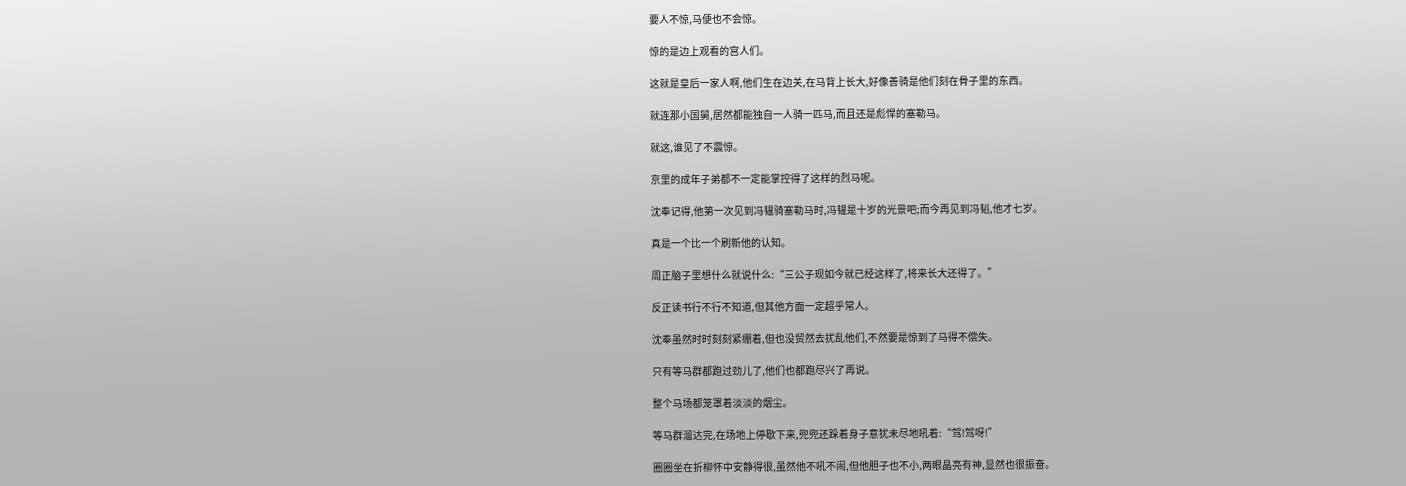要人不惊,马便也不会惊。

惊的是边上观看的宫人们。

这就是皇后一家人啊,他们生在边关,在马背上长大,好像善骑是他们刻在骨子里的东西。

就连那小国舅,居然都能独自一人骑一匹马,而且还是彪悍的塞勒马。

就这,谁见了不震惊。

京里的成年子弟都不一定能掌控得了这样的烈马呢。

沈奉记得,他第一次见到冯韫骑塞勒马时,冯韫是十岁的光景吧;而今再见到冯韬,他才七岁。

真是一个比一个刷新他的认知。

周正脑子里想什么就说什么:“三公子现如今就已经这样了,将来长大还得了。”

反正读书行不行不知道,但其他方面一定超乎常人。

沈奉虽然时时刻刻紧绷着,但也没贸然去扰乱他们,不然要是惊到了马得不偿失。

只有等马群都跑过劲儿了,他们也都跑尽兴了再说。

整个马场都笼罩着淡淡的烟尘。

等马群溜达完,在场地上停歇下来,兜兜还跺着身子意犹未尽地吼着:“驾!驾呀!”

圈圈坐在折柳怀中安静得很,虽然他不吼不闹,但他胆子也不小,两眼晶亮有神,显然也很振奋。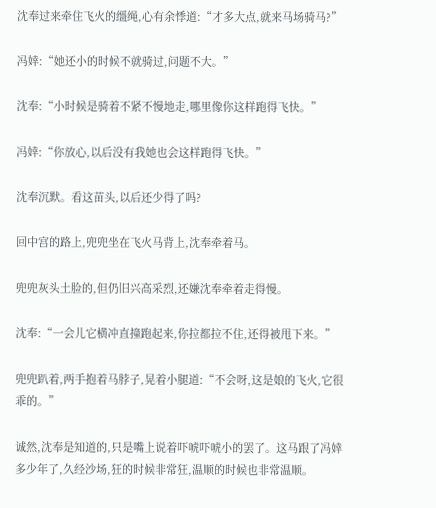沈奉过来牵住飞火的缰绳,心有余悸道:“才多大点,就来马场骑马?”

冯婞:“她还小的时候不就骑过,问题不大。”

沈奉:“小时候是骑着不紧不慢地走,哪里像你这样跑得飞快。”

冯婞:“你放心,以后没有我她也会这样跑得飞快。”

沈奉沉默。看这苗头,以后还少得了吗?

回中宫的路上,兜兜坐在飞火马背上,沈奉牵着马。

兜兜灰头土脸的,但仍旧兴高采烈,还嫌沈奉牵着走得慢。

沈奉:“一会儿它横冲直撞跑起来,你拉都拉不住,还得被甩下来。”

兜兜趴着,两手抱着马脖子,晃着小腿道:“不会呀,这是娘的飞火,它很乖的。”

诚然,沈奉是知道的,只是嘴上说着吓唬吓唬小的罢了。这马跟了冯婞多少年了,久经沙场,狂的时候非常狂,温顺的时候也非常温顺。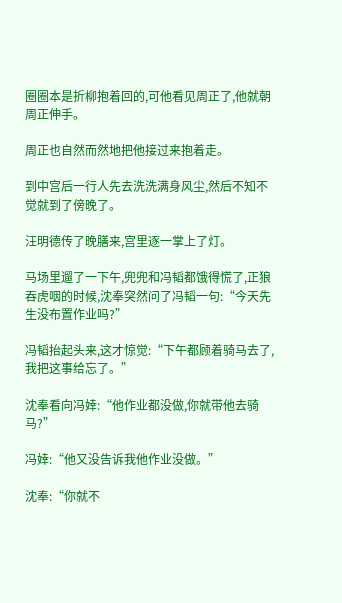圈圈本是折柳抱着回的,可他看见周正了,他就朝周正伸手。

周正也自然而然地把他接过来抱着走。

到中宫后一行人先去洗洗满身风尘,然后不知不觉就到了傍晚了。

汪明德传了晚膳来,宫里逐一掌上了灯。

马场里遛了一下午,兜兜和冯韬都饿得慌了,正狼吞虎咽的时候,沈奉突然问了冯韬一句:“今天先生没布置作业吗?”

冯韬抬起头来,这才惊觉:“下午都顾着骑马去了,我把这事给忘了。”

沈奉看向冯婞:“他作业都没做,你就带他去骑马?”

冯婞:“他又没告诉我他作业没做。”

沈奉:“你就不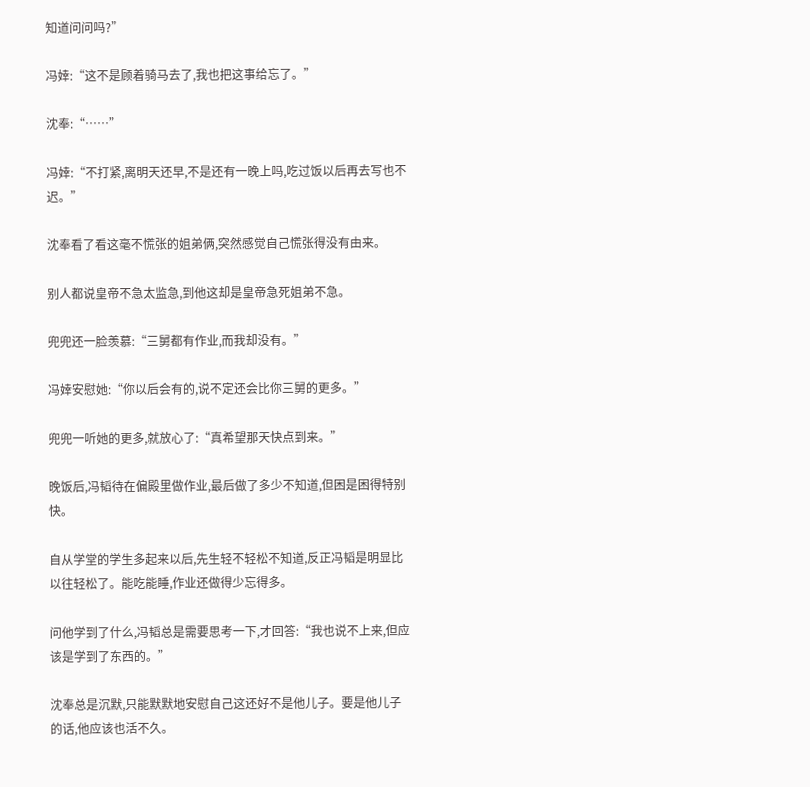知道问问吗?”

冯婞:“这不是顾着骑马去了,我也把这事给忘了。”

沈奉:“……”

冯婞:“不打紧,离明天还早,不是还有一晚上吗,吃过饭以后再去写也不迟。”

沈奉看了看这毫不慌张的姐弟俩,突然感觉自己慌张得没有由来。

别人都说皇帝不急太监急,到他这却是皇帝急死姐弟不急。

兜兜还一脸羡慕:“三舅都有作业,而我却没有。”

冯婞安慰她:“你以后会有的,说不定还会比你三舅的更多。”

兜兜一听她的更多,就放心了:“真希望那天快点到来。”

晚饭后,冯韬待在偏殿里做作业,最后做了多少不知道,但困是困得特别快。

自从学堂的学生多起来以后,先生轻不轻松不知道,反正冯韬是明显比以往轻松了。能吃能睡,作业还做得少忘得多。

问他学到了什么,冯韬总是需要思考一下,才回答:“我也说不上来,但应该是学到了东西的。”

沈奉总是沉默,只能默默地安慰自己这还好不是他儿子。要是他儿子的话,他应该也活不久。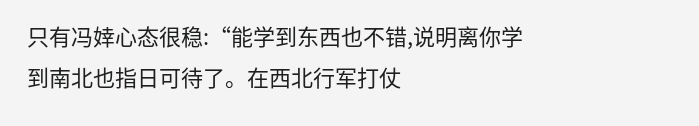只有冯婞心态很稳:“能学到东西也不错,说明离你学到南北也指日可待了。在西北行军打仗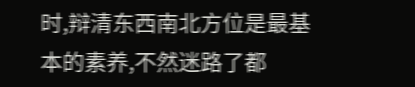时,辩清东西南北方位是最基本的素养,不然迷路了都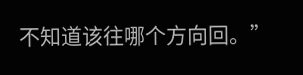不知道该往哪个方向回。”